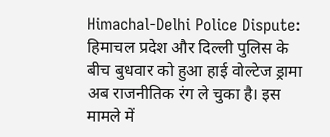Himachal-Delhi Police Dispute: हिमाचल प्रदेश और दिल्ली पुलिस के बीच बुधवार को हुआ हाई वोल्टेज ड्रामा अब राजनीतिक रंग ले चुका है। इस मामले में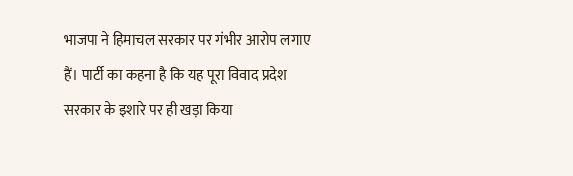भाजपा ने हिमाचल सरकार पर गंभीर आरोप लगाए हैं। पार्टी का कहना है कि यह पूरा विवाद प्रदेश सरकार के इशारे पर ही खड़ा किया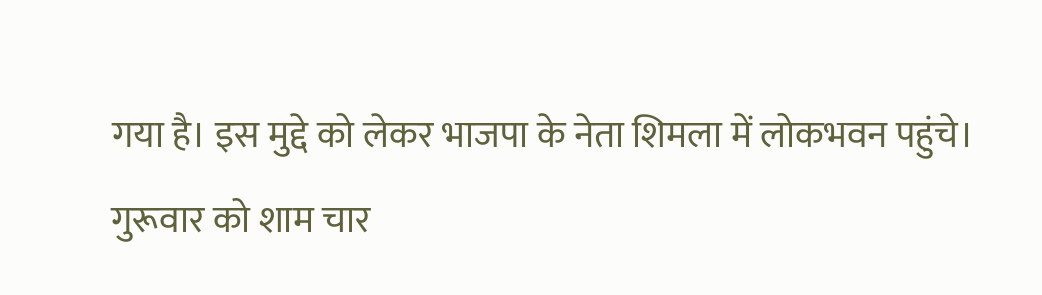गया है। इस मुद्दे को लेकर भाजपा के नेता शिमला में लोकभवन पहुंचे।
गुरूवार को शाम चार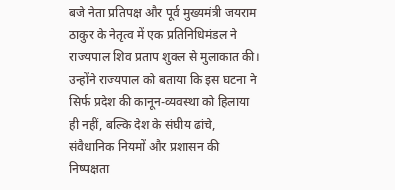बजे नेता प्रतिपक्ष और पूर्व मुख्यमंत्री जयराम ठाकुर के नेतृत्व में एक प्रतिनिधिमंडल ने राज्यपाल शिव प्रताप शुक्ल से मुलाकात की। उन्होंने राज्यपाल को बताया कि इस घटना ने सिर्फ प्रदेश की कानून-व्यवस्था को हिलाया ही नहीं, बल्कि देश के संघीय ढांचे, संवैधानिक नियमों और प्रशासन की निष्पक्षता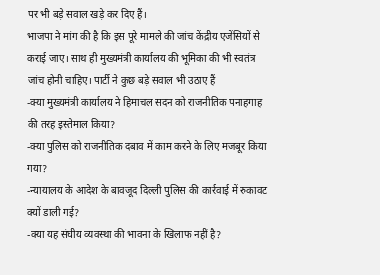पर भी बड़े सवाल खड़े कर दिए हैं।
भाजपा ने मांग की है कि इस पूरे मामले की जांच केंद्रीय एजेंसियों से कराई जाए। साथ ही मुख्यमंत्री कार्यालय की भूमिका की भी स्वतंत्र जांच होनी चाहिए। पार्टी ने कुछ बड़े सवाल भी उठाए हैं
-क्या मुख्यमंत्री कार्यालय ने हिमाचल सदन को राजनीतिक पनाहगाह की तरह इस्तेमाल किया?
-क्या पुलिस को राजनीतिक दबाव में काम करने के लिए मजबूर किया गया?
-न्यायालय के आदेश के बावजूद दिल्ली पुलिस की कार्रवाई में रुकावट क्यों डाली गई?
-क्या यह संघीय व्यवस्था की भावना के खिलाफ नहीं है?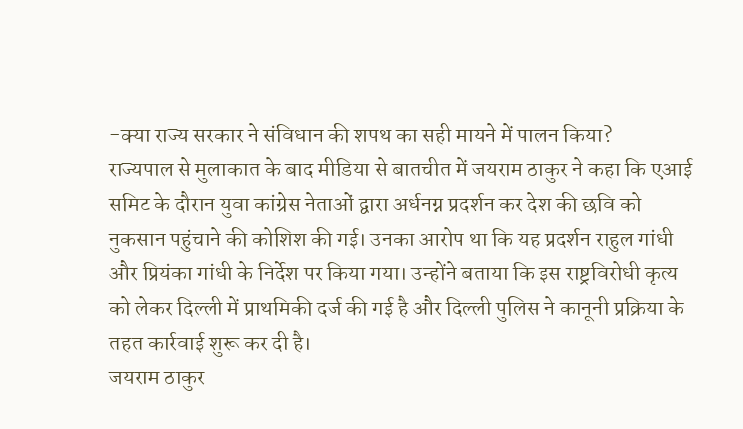-क्या राज्य सरकार ने संविधान की शपथ का सही मायने में पालन किया?
राज्यपाल से मुलाकात के बाद मीडिया से बातचीत में जयराम ठाकुर ने कहा कि एआई समिट के दौरान युवा कांग्रेस नेताओं द्वारा अर्धनग्न प्रदर्शन कर देश की छवि को नुकसान पहुंचाने की कोशिश की गई। उनका आरोप था कि यह प्रदर्शन राहुल गांधी और प्रियंका गांधी के निर्देश पर किया गया। उन्होंने बताया कि इस राष्ट्रविरोधी कृत्य को लेकर दिल्ली में प्राथमिकी दर्ज की गई है और दिल्ली पुलिस ने कानूनी प्रक्रिया के तहत कार्रवाई शुरू कर दी है।
जयराम ठाकुर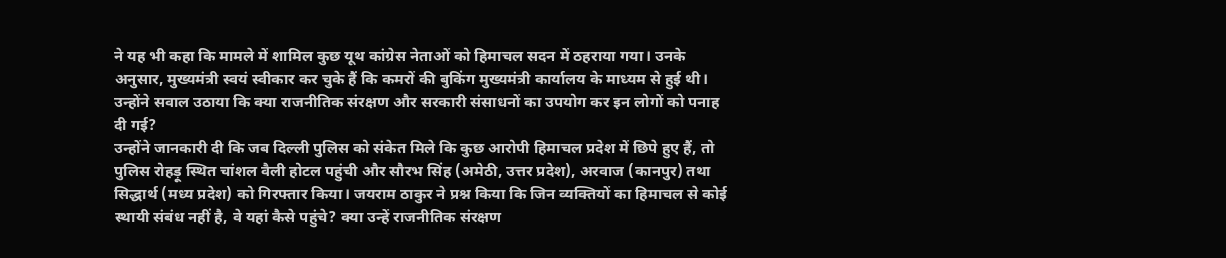ने यह भी कहा कि मामले में शामिल कुछ यूथ कांग्रेस नेताओं को हिमाचल सदन में ठहराया गया। उनके अनुसार, मुख्यमंत्री स्वयं स्वीकार कर चुके हैं कि कमरों की बुकिंग मुख्यमंत्री कार्यालय के माध्यम से हुई थी। उन्होंने सवाल उठाया कि क्या राजनीतिक संरक्षण और सरकारी संसाधनों का उपयोग कर इन लोगों को पनाह दी गई?
उन्होंने जानकारी दी कि जब दिल्ली पुलिस को संकेत मिले कि कुछ आरोपी हिमाचल प्रदेश में छिपे हुए हैं, तो पुलिस रोहड़ू स्थित चांशल वैली होटल पहुंची और सौरभ सिंह (अमेठी, उत्तर प्रदेश), अरवाज (कानपुर) तथा सिद्धार्थ (मध्य प्रदेश) को गिरफ्तार किया। जयराम ठाकुर ने प्रश्न किया कि जिन व्यक्तियों का हिमाचल से कोई स्थायी संबंध नहीं है, वे यहां कैसे पहुंचे? क्या उन्हें राजनीतिक संरक्षण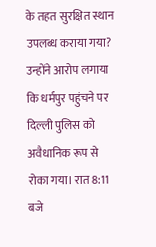के तहत सुरक्षित स्थान उपलब्ध कराया गया?
उन्होंने आरोप लगाया कि धर्मपुर पहुंचने पर दिल्ली पुलिस को अवैधानिक रूप से रोका गया। रात 8:11 बजे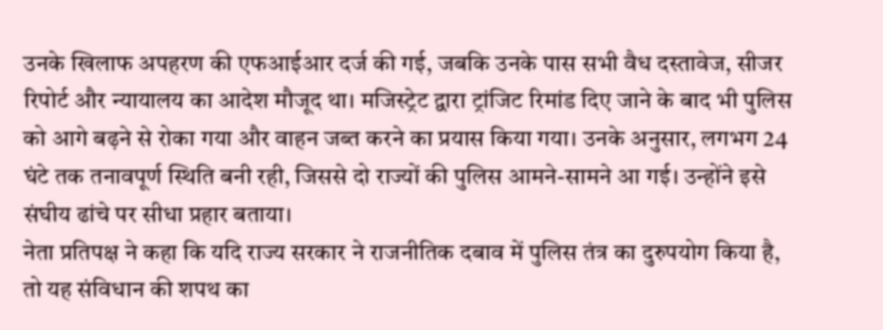उनके खिलाफ अपहरण की एफआईआर दर्ज की गई, जबकि उनके पास सभी वैध दस्तावेज, सीजर रिपोर्ट और न्यायालय का आदेश मौजूद था। मजिस्ट्रेट द्वारा ट्रांजिट रिमांड दिए जाने के बाद भी पुलिस को आगे बढ़ने से रोका गया और वाहन जब्त करने का प्रयास किया गया। उनके अनुसार, लगभग 24 घंटे तक तनावपूर्ण स्थिति बनी रही, जिससे दो राज्यों की पुलिस आमने-सामने आ गई। उन्होंने इसे संघीय ढांचे पर सीधा प्रहार बताया।
नेता प्रतिपक्ष ने कहा कि यदि राज्य सरकार ने राजनीतिक दबाव में पुलिस तंत्र का दुरुपयोग किया है, तो यह संविधान की शपथ का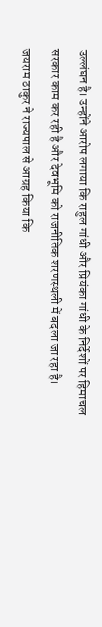उल्लंघन है। उन्होंने आरोप लगाया कि राहुल गांधी और प्रियंका गांधी के निर्देशों पर हिमाचल सरकार काम कर रही है और देवभूमि को राजनीतिक शरणस्थली में बदला जा रहा है।
जयराम ठाकुर ने राज्यपाल से आग्रह किया कि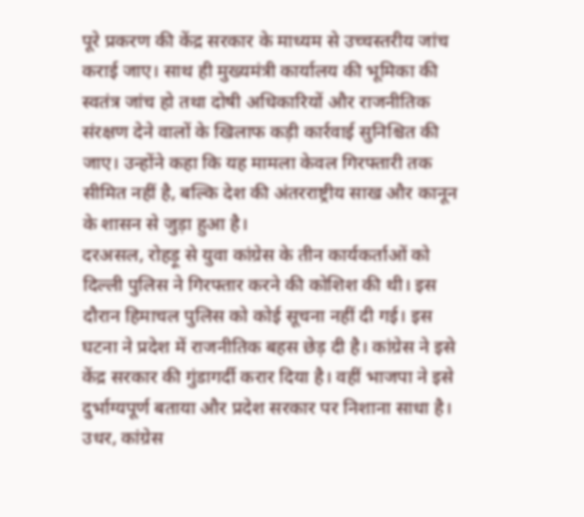पूरे प्रकरण की केंद्र सरकार के माध्यम से उच्चस्तरीय जांच कराई जाए। साथ ही मुख्यमंत्री कार्यालय की भूमिका की स्वतंत्र जांच हो तथा दोषी अधिकारियों और राजनीतिक संरक्षण देने वालों के खिलाफ कड़ी कार्रवाई सुनिश्चित की जाए। उन्होंने कहा कि यह मामला केवल गिरफ्तारी तक सीमित नहीं है, बल्कि देश की अंतरराष्ट्रीय साख और कानून के शासन से जुड़ा हुआ है।
दरअसल, रोहड़ू से युवा कांग्रेस के तीन कार्यकर्ताओं को दिल्ली पुलिस ने गिरफ्तार करने की कोशिश की थी। इस दौरान हिमाचल पुलिस को कोई सूचना नहीं दी गई। इस घटना ने प्रदेश में राजनीतिक बहस छेड़ दी है। कांग्रेस ने इसे केंद्र सरकार की गुंडागर्दी करार दिया है। वहीं भाजपा ने इसे दुर्भाग्यपूर्ण बताया और प्रदेश सरकार पर निशाना साधा है।
उधर, कांग्रेस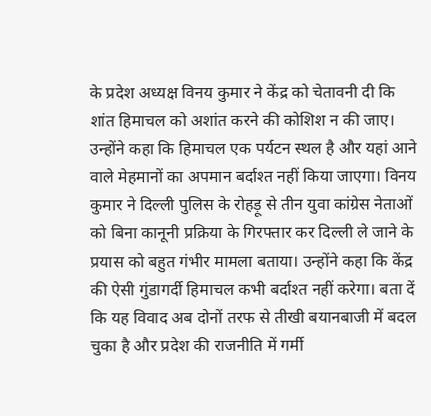के प्रदेश अध्यक्ष विनय कुमार ने केंद्र को चेतावनी दी कि शांत हिमाचल को अशांत करने की कोशिश न की जाए। उन्होंने कहा कि हिमाचल एक पर्यटन स्थल है और यहां आने वाले मेहमानों का अपमान बर्दाश्त नहीं किया जाएगा। विनय कुमार ने दिल्ली पुलिस के रोहड़ू से तीन युवा कांग्रेस नेताओं को बिना कानूनी प्रक्रिया के गिरफ्तार कर दिल्ली ले जाने के प्रयास को बहुत गंभीर मामला बताया। उन्होंने कहा कि केंद्र की ऐसी गुंडागर्दी हिमाचल कभी बर्दाश्त नहीं करेगा। बता दें कि यह विवाद अब दोनों तरफ से तीखी बयानबाजी में बदल चुका है और प्रदेश की राजनीति में गर्मी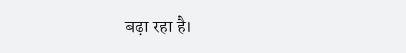बढ़ा रहा है।